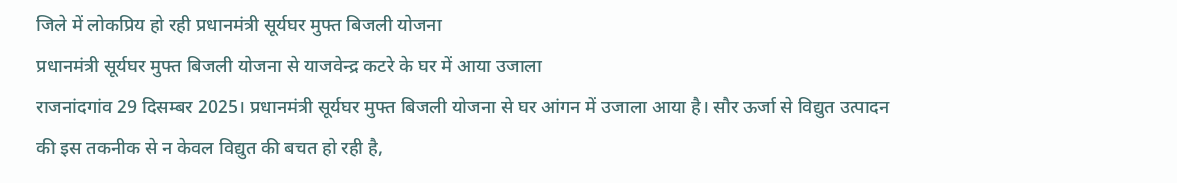जिले में लोकप्रिय हो रही प्रधानमंत्री सूर्यघर मुफ्त बिजली योजना
प्रधानमंत्री सूर्यघर मुफ्त बिजली योजना से याजवेन्द्र कटरे के घर में आया उजाला
राजनांदगांव 29 दिसम्बर 2025। प्रधानमंत्री सूर्यघर मुफ्त बिजली योजना से घर आंगन में उजाला आया है। सौर ऊर्जा से विद्युत उत्पादन की इस तकनीक से न केवल विद्युत की बचत हो रही है,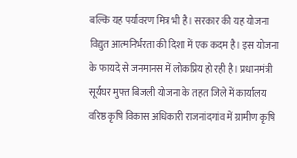बल्कि यह पर्यावरण मित्र भी है। सरकार की यह योजना विद्युत आत्मनिर्भरता की दिशा में एक कदम है। इस योजना के फायदे से जनमानस में लोकप्रिय हो रही है। प्रधानमंत्री सूर्यघर मुफ्त बिजली योजना के तहत जिले में कार्यालय वरिष्ठ कृषि विकास अधिकारी राजनांदगांव में ग्रामीण कृषि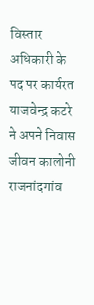विस्तार अधिकारी के पद पर कार्यरत याजवेन्द्र कटरे ने अपने निवास जीवन कालोनी राजनांदगांव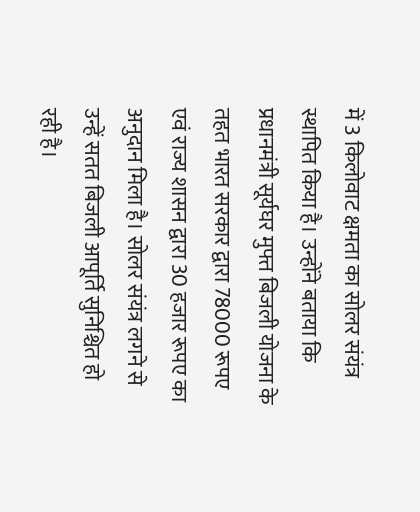में 3 किलोवाट क्षमता का सोलर संयंत्र स्थापित किया है। उन्होंने बताया कि प्रधानमंत्री सूर्यघर मुफ्त बिजली योजना के तहत भारत सरकार द्वारा 78000 रूपए एवं राज्य शासन द्वारा 30 हजार रूपए का अनुदान मिला है। सोलर संयंत्र लगने से उन्हें सतत बिजली आपूर्ति सुनिश्चित हो रही है।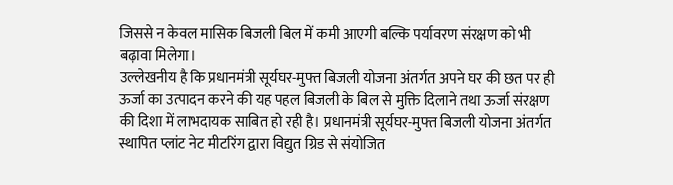जिससे न केवल मासिक बिजली बिल में कमी आएगी बल्कि पर्यावरण संरक्षण को भी बढ़ावा मिलेगा।
उल्लेखनीय है कि प्रधानमंत्री सूर्यघर-मुफ्त बिजली योजना अंतर्गत अपने घर की छत पर ही ऊर्जा का उत्पादन करने की यह पहल बिजली के बिल से मुक्ति दिलाने तथा ऊर्जा संरक्षण की दिशा में लाभदायक साबित हो रही है। प्रधानमंत्री सूर्यघर-मुफ्त बिजली योजना अंतर्गत स्थापित प्लांट नेट मीटरिंग द्वारा विद्युत ग्रिड से संयोजित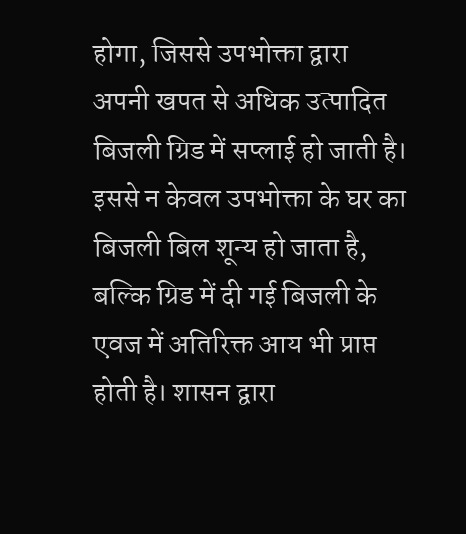होगा, जिससे उपभोक्ता द्वारा अपनी खपत से अधिक उत्पादित बिजली ग्रिड में सप्लाई हो जाती है। इससे न केवल उपभोक्ता के घर का बिजली बिल शून्य हो जाता है, बल्कि ग्रिड में दी गई बिजली के एवज में अतिरिक्त आय भी प्राप्त होती है। शासन द्वारा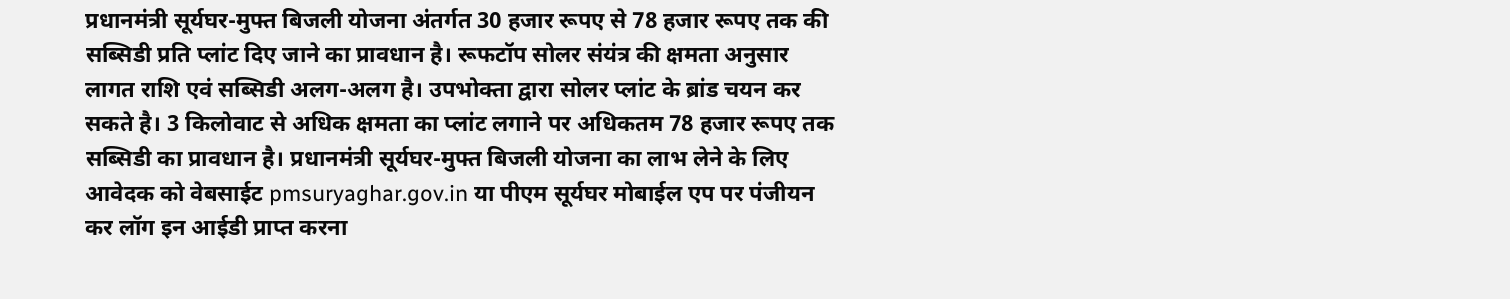प्रधानमंत्री सूर्यघर-मुफ्त बिजली योजना अंतर्गत 30 हजार रूपए से 78 हजार रूपए तक की सब्सिडी प्रति प्लांट दिए जाने का प्रावधान है। रूफटॉप सोलर संयंत्र की क्षमता अनुसार लागत राशि एवं सब्सिडी अलग-अलग है। उपभोक्ता द्वारा सोलर प्लांट के ब्रांड चयन कर सकते है। 3 किलोवाट से अधिक क्षमता का प्लांट लगाने पर अधिकतम 78 हजार रूपए तक सब्सिडी का प्रावधान है। प्रधानमंत्री सूर्यघर-मुफ्त बिजली योजना का लाभ लेने के लिए आवेदक को वेबसाईट pmsuryaghar.gov.in या पीएम सूर्यघर मोबाईल एप पर पंजीयन कर लॉग इन आईडी प्राप्त करना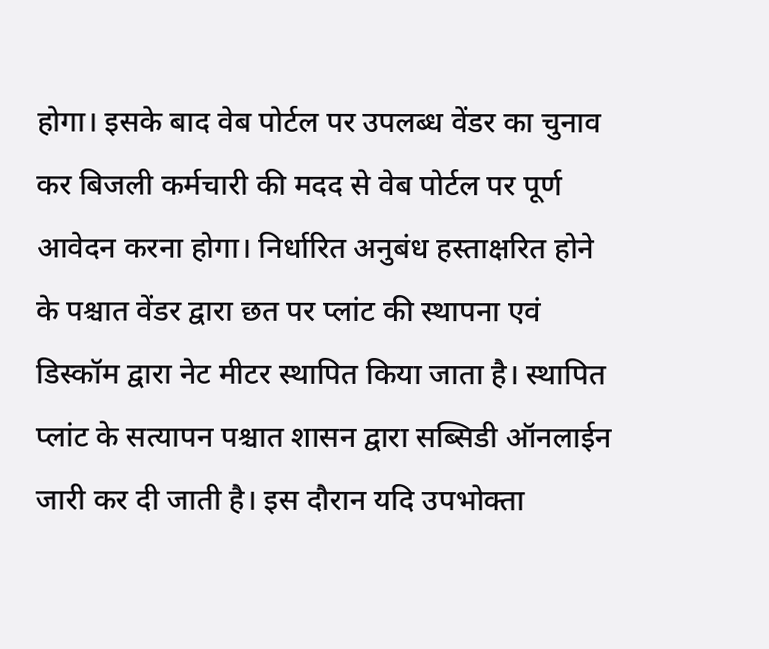होगा। इसके बाद वेब पोर्टल पर उपलब्ध वेंडर का चुनाव कर बिजली कर्मचारी की मदद से वेब पोर्टल पर पूर्ण आवेदन करना होगा। निर्धारित अनुबंध हस्ताक्षरित होने के पश्चात वेंडर द्वारा छत पर प्लांट की स्थापना एवं डिस्कॉम द्वारा नेट मीटर स्थापित किया जाता है। स्थापित प्लांट के सत्यापन पश्चात शासन द्वारा सब्सिडी ऑनलाईन जारी कर दी जाती है। इस दौरान यदि उपभोक्ता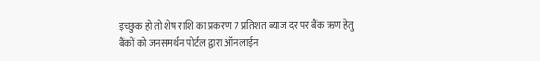इच्छुक हो तो शेष राशि का प्रकरण 7 प्रतिशत ब्याज दर पर बैंक ऋण हेतु बैंकों को जनसमर्थन पोर्टल द्वारा ऑनलाईन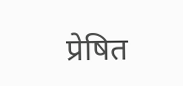प्रेषित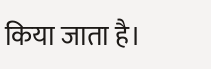किया जाता है।